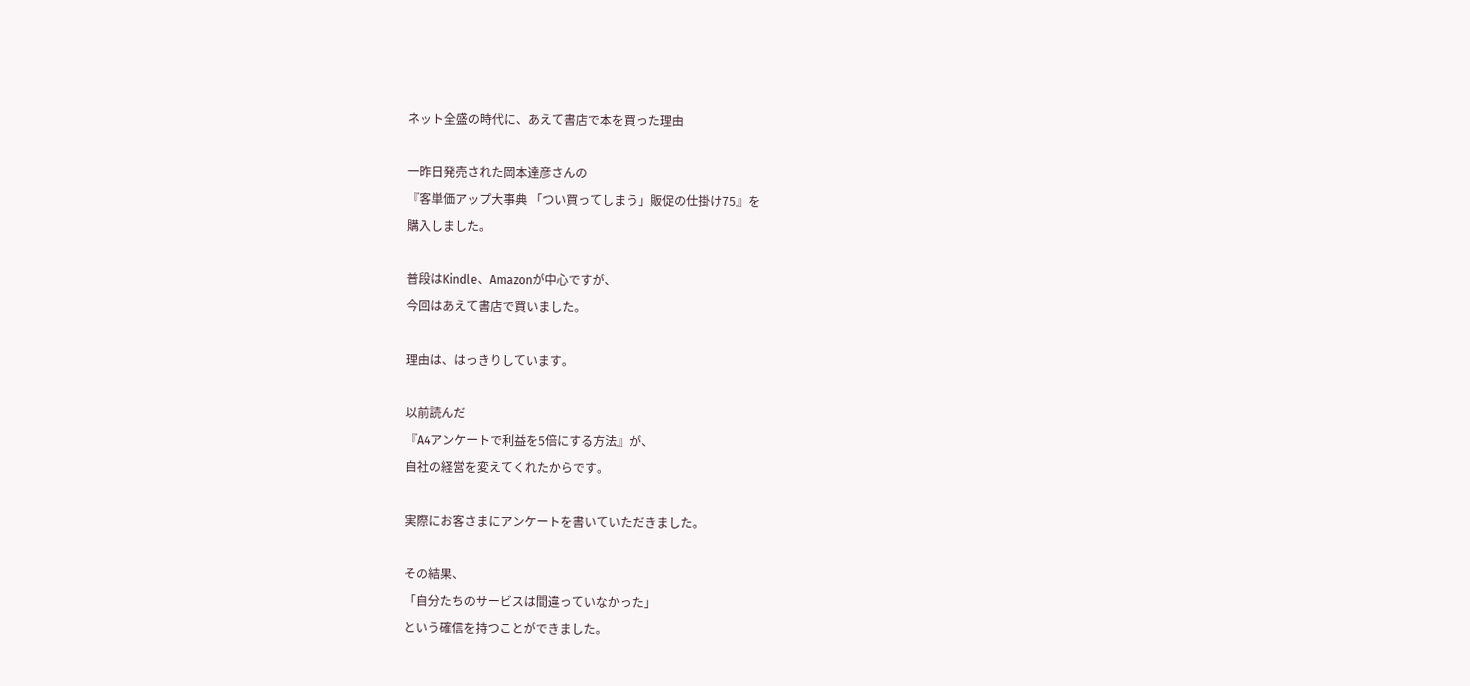ネット全盛の時代に、あえて書店で本を買った理由

一昨日発売された岡本達彦さんの
『客単価アップ大事典 「つい買ってしまう」販促の仕掛け75』を
購入しました。

普段はKindle、Amazonが中心ですが、
今回はあえて書店で買いました。

理由は、はっきりしています。

以前読んだ
『A4アンケートで利益を5倍にする方法』が、
自社の経営を変えてくれたからです。

実際にお客さまにアンケートを書いていただきました。

その結果、
「自分たちのサービスは間違っていなかった」
という確信を持つことができました。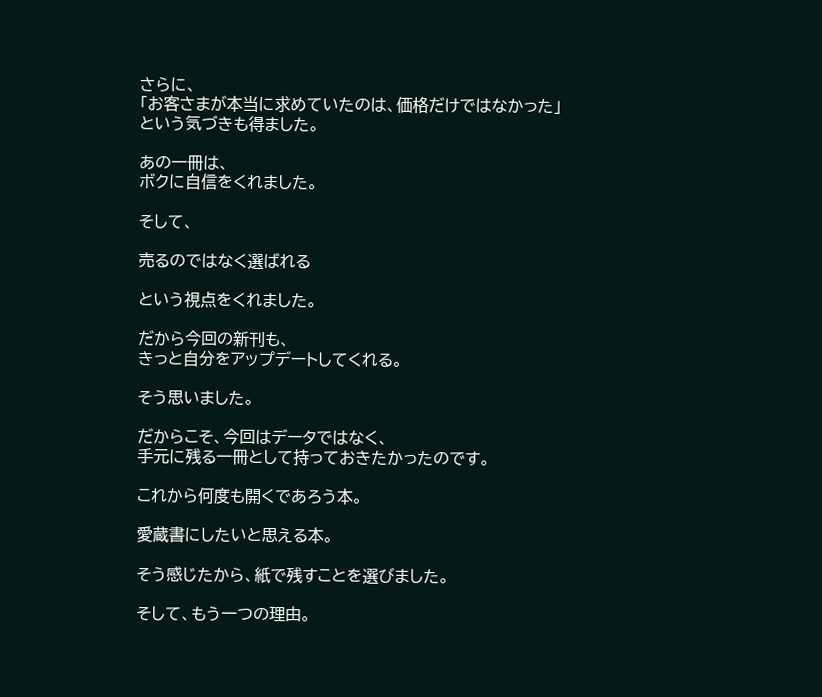さらに、
「お客さまが本当に求めていたのは、価格だけではなかった」
という気づきも得ました。

あの一冊は、
ボクに自信をくれました。

そして、

売るのではなく選ばれる

という視点をくれました。

だから今回の新刊も、
きっと自分をアップデートしてくれる。

そう思いました。

だからこそ、今回はデータではなく、
手元に残る一冊として持っておきたかったのです。

これから何度も開くであろう本。

愛蔵書にしたいと思える本。

そう感じたから、紙で残すことを選びました。

そして、もう一つの理由。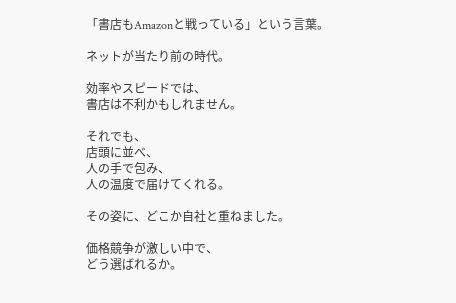「書店もAmazonと戦っている」という言葉。

ネットが当たり前の時代。

効率やスピードでは、
書店は不利かもしれません。

それでも、
店頭に並べ、
人の手で包み、
人の温度で届けてくれる。

その姿に、どこか自社と重ねました。

価格競争が激しい中で、
どう選ばれるか。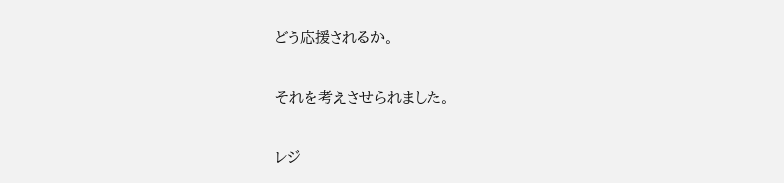どう応援されるか。

それを考えさせられました。

レジ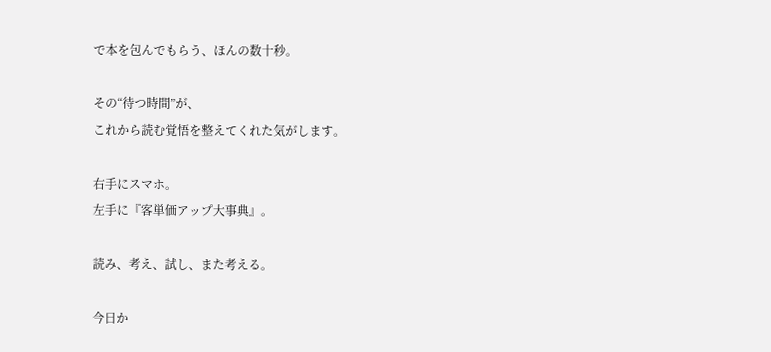で本を包んでもらう、ほんの数十秒。

その“待つ時間”が、
これから読む覚悟を整えてくれた気がします。

右手にスマホ。
左手に『客単価アップ大事典』。

読み、考え、試し、また考える。

今日か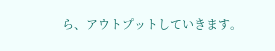ら、アウトプットしていきます。